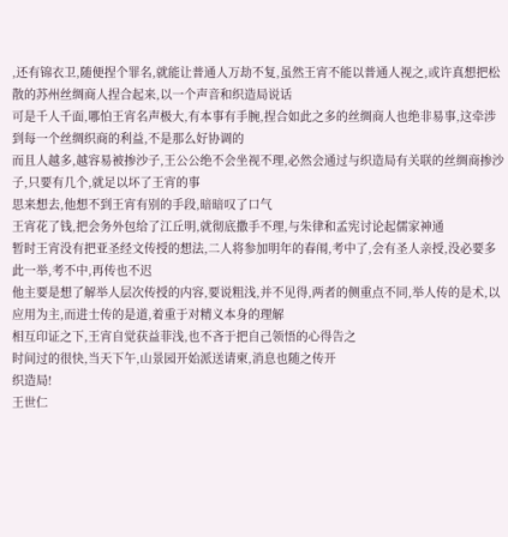,还有锦衣卫,随便捏个罪名,就能让普通人万劫不复,虽然王宵不能以普通人视之,或许真想把松散的苏州丝绸商人捏合起来,以一个声音和织造局说话
可是千人千面,哪怕王宵名声极大,有本事有手腕,捏合如此之多的丝绸商人也绝非易事,这牵涉到每一个丝绸织商的利益,不是那么好协调的
而且人越多,越容易被掺沙子,王公公绝不会坐视不理,必然会通过与织造局有关联的丝绸商掺沙子,只要有几个,就足以坏了王宵的事
思来想去,他想不到王宵有别的手段,暗暗叹了口气
王宵花了钱,把会务外包给了江丘明,就彻底撒手不理,与朱律和孟宪讨论起儒家神通
暂时王宵没有把亚圣经文传授的想法,二人将参加明年的春闱,考中了,会有圣人亲授,没必要多此一举,考不中,再传也不迟
他主要是想了解举人层次传授的内容,要说粗浅,并不见得,两者的侧重点不同,举人传的是术,以应用为主,而进士传的是道,着重于对精义本身的理解
相互印证之下,王宵自觉获益菲浅,也不吝于把自己领悟的心得告之
时间过的很快,当天下午,山景园开始派送请柬,消息也随之传开
织造局!
王世仁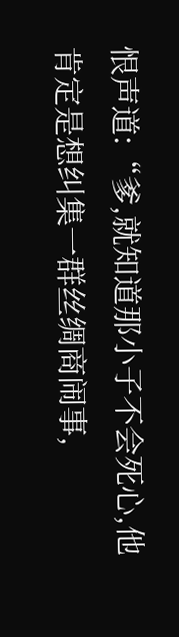恨声道:“爹,就知道那小子不会死心,他肯定是想纠集一群丝绸商闹事,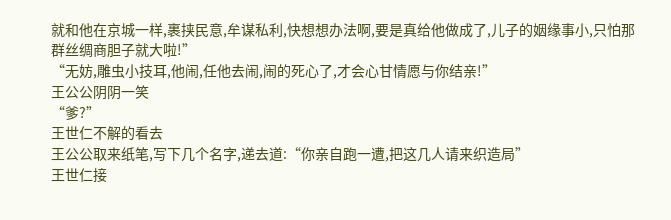就和他在京城一样,裹挟民意,牟谋私利,快想想办法啊,要是真给他做成了,儿子的姻缘事小,只怕那群丝绸商胆子就大啦!”
“无妨,雕虫小技耳,他闹,任他去闹,闹的死心了,才会心甘情愿与你结亲!”
王公公阴阴一笑
“爹?”
王世仁不解的看去
王公公取来纸笔,写下几个名字,递去道:“你亲自跑一遭,把这几人请来织造局”
王世仁接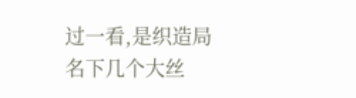过一看,是织造局名下几个大丝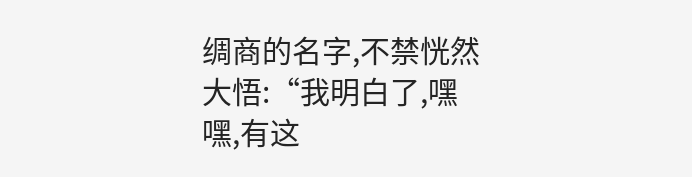绸商的名字,不禁恍然大悟:“我明白了,嘿嘿,有这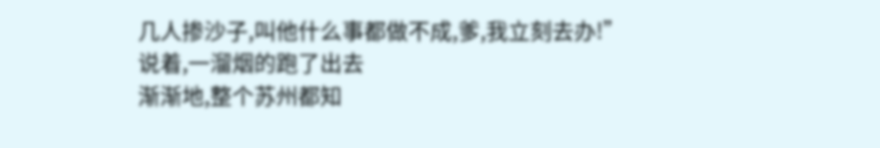几人掺沙子,叫他什么事都做不成,爹,我立刻去办!”
说着,一溜烟的跑了出去
渐渐地,整个苏州都知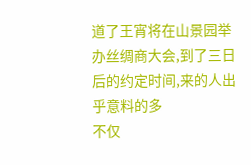道了王宵将在山景园举办丝绸商大会,到了三日后的约定时间,来的人出乎意料的多
不仅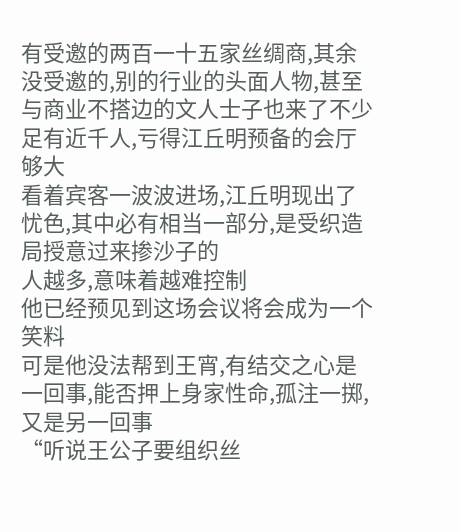有受邀的两百一十五家丝绸商,其余没受邀的,别的行业的头面人物,甚至与商业不搭边的文人士子也来了不少
足有近千人,亏得江丘明预备的会厅够大
看着宾客一波波进场,江丘明现出了忧色,其中必有相当一部分,是受织造局授意过来掺沙子的
人越多,意味着越难控制
他已经预见到这场会议将会成为一个笑料
可是他没法帮到王宵,有结交之心是一回事,能否押上身家性命,孤注一掷,又是另一回事
“听说王公子要组织丝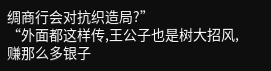绸商行会对抗织造局?”
“外面都这样传,王公子也是树大招风,赚那么多银子